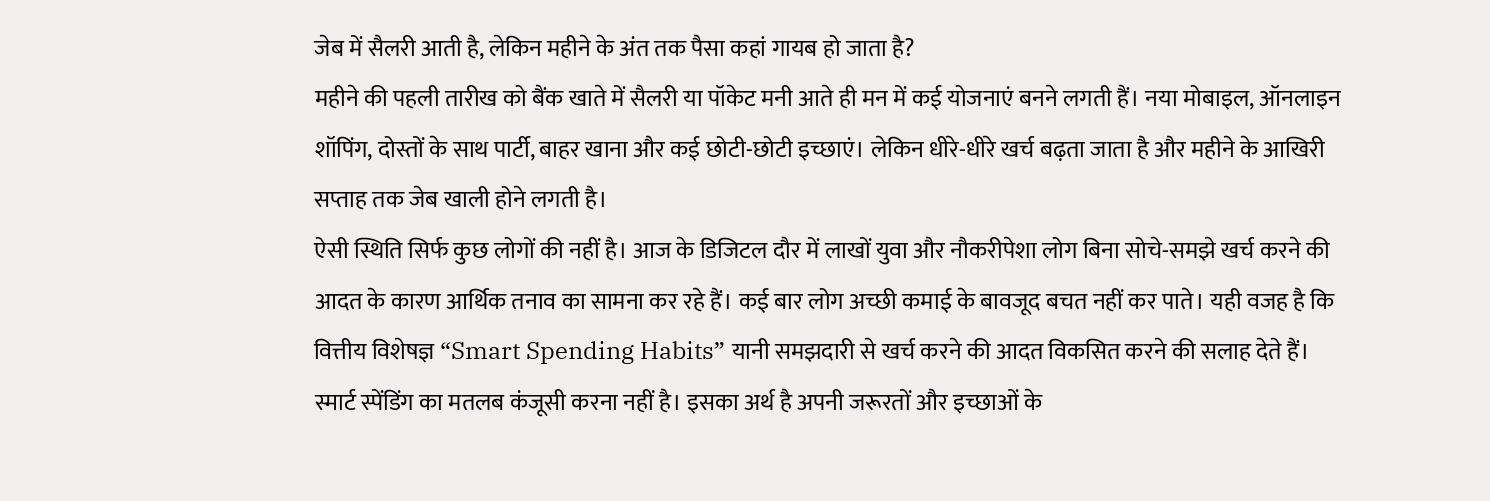जेब में सैलरी आती है, लेकिन महीने के अंत तक पैसा कहां गायब हो जाता है?
महीने की पहली तारीख को बैंक खाते में सैलरी या पॉकेट मनी आते ही मन में कई योजनाएं बनने लगती हैं। नया मोबाइल, ऑनलाइन शॉपिंग, दोस्तों के साथ पार्टी, बाहर खाना और कई छोटी-छोटी इच्छाएं। लेकिन धीरे-धीरे खर्च बढ़ता जाता है और महीने के आखिरी सप्ताह तक जेब खाली होने लगती है।
ऐसी स्थिति सिर्फ कुछ लोगों की नहीं है। आज के डिजिटल दौर में लाखों युवा और नौकरीपेशा लोग बिना सोचे-समझे खर्च करने की आदत के कारण आर्थिक तनाव का सामना कर रहे हैं। कई बार लोग अच्छी कमाई के बावजूद बचत नहीं कर पाते। यही वजह है कि वित्तीय विशेषज्ञ “Smart Spending Habits” यानी समझदारी से खर्च करने की आदत विकसित करने की सलाह देते हैं।
स्मार्ट स्पेंडिंग का मतलब कंजूसी करना नहीं है। इसका अर्थ है अपनी जरूरतों और इच्छाओं के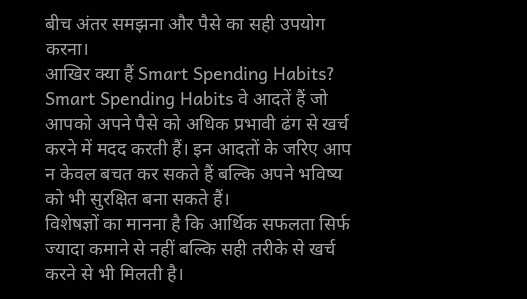बीच अंतर समझना और पैसे का सही उपयोग करना।
आखिर क्या हैं Smart Spending Habits?
Smart Spending Habits वे आदतें हैं जो आपको अपने पैसे को अधिक प्रभावी ढंग से खर्च करने में मदद करती हैं। इन आदतों के जरिए आप न केवल बचत कर सकते हैं बल्कि अपने भविष्य को भी सुरक्षित बना सकते हैं।
विशेषज्ञों का मानना है कि आर्थिक सफलता सिर्फ ज्यादा कमाने से नहीं बल्कि सही तरीके से खर्च करने से भी मिलती है।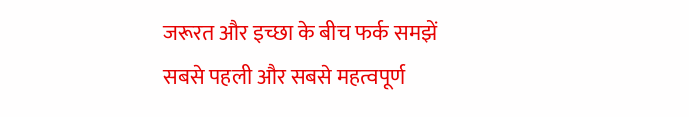जरूरत और इच्छा के बीच फर्क समझें
सबसे पहली और सबसे महत्वपूर्ण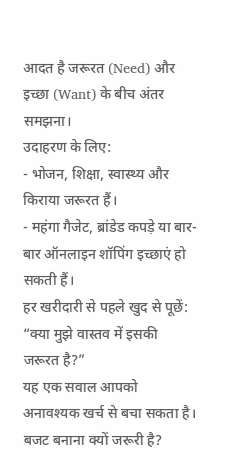आदत है जरूरत (Need) और इच्छा (Want) के बीच अंतर समझना।
उदाहरण के लिए:
- भोजन, शिक्षा, स्वास्थ्य और किराया जरूरत हैं।
- महंगा गैजेट, ब्रांडेड कपड़े या बार-बार ऑनलाइन शॉपिंग इच्छाएं हो सकती हैं।
हर खरीदारी से पहले खुद से पूछें:
“क्या मुझे वास्तव में इसकी जरूरत है?”
यह एक सवाल आपको अनावश्यक खर्च से बचा सकता है।
बजट बनाना क्यों जरूरी है?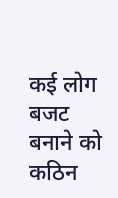कई लोग बजट बनाने को कठिन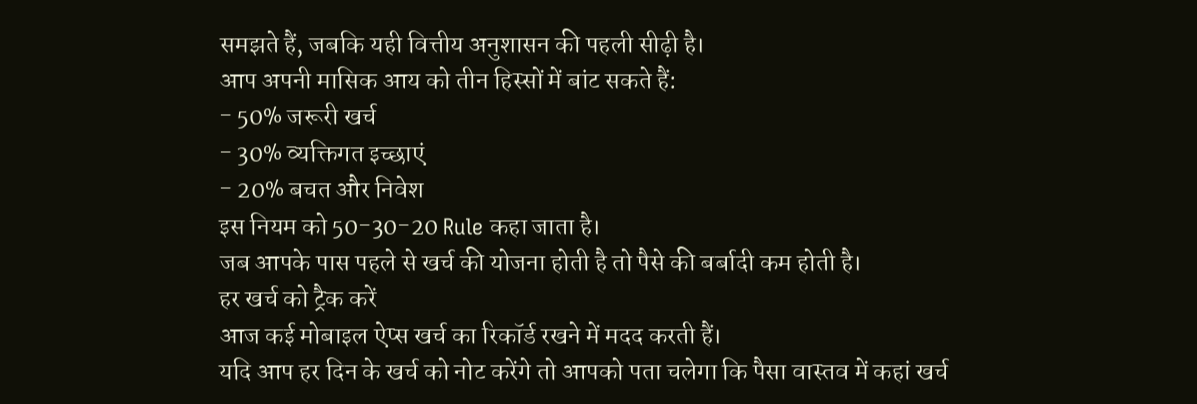समझते हैं, जबकि यही वित्तीय अनुशासन की पहली सीढ़ी है।
आप अपनी मासिक आय को तीन हिस्सों में बांट सकते हैं:
- 50% जरूरी खर्च
- 30% व्यक्तिगत इच्छाएं
- 20% बचत और निवेश
इस नियम को 50-30-20 Rule कहा जाता है।
जब आपके पास पहले से खर्च की योजना होती है तो पैसे की बर्बादी कम होती है।
हर खर्च को ट्रैक करें
आज कई मोबाइल ऐप्स खर्च का रिकॉर्ड रखने में मदद करती हैं।
यदि आप हर दिन के खर्च को नोट करेंगे तो आपको पता चलेगा कि पैसा वास्तव में कहां खर्च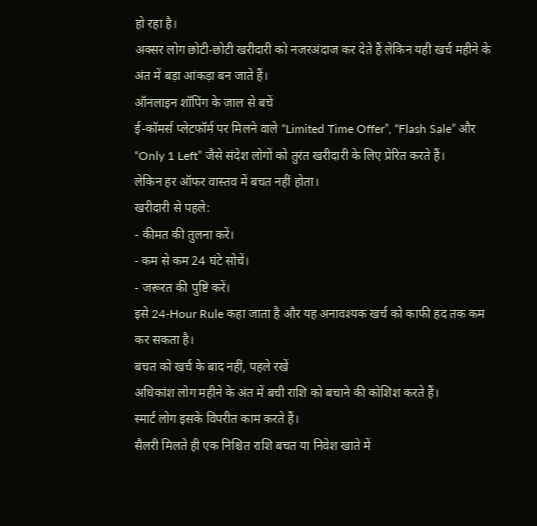हो रहा है।
अक्सर लोग छोटी-छोटी खरीदारी को नजरअंदाज कर देते हैं लेकिन यही खर्च महीने के अंत में बड़ा आंकड़ा बन जाते हैं।
ऑनलाइन शॉपिंग के जाल से बचें
ई-कॉमर्स प्लेटफॉर्म पर मिलने वाले “Limited Time Offer”, “Flash Sale” और “Only 1 Left” जैसे संदेश लोगों को तुरंत खरीदारी के लिए प्रेरित करते हैं।
लेकिन हर ऑफर वास्तव में बचत नहीं होता।
खरीदारी से पहले:
- कीमत की तुलना करें।
- कम से कम 24 घंटे सोचें।
- जरूरत की पुष्टि करें।
इसे 24-Hour Rule कहा जाता है और यह अनावश्यक खर्च को काफी हद तक कम कर सकता है।
बचत को खर्च के बाद नहीं, पहले रखें
अधिकांश लोग महीने के अंत में बची राशि को बचाने की कोशिश करते हैं।
स्मार्ट लोग इसके विपरीत काम करते हैं।
सैलरी मिलते ही एक निश्चित राशि बचत या निवेश खाते में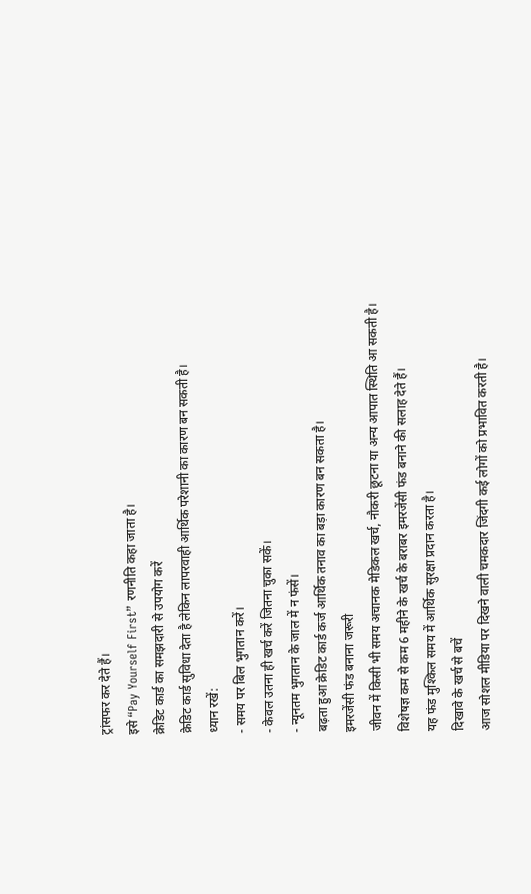ट्रांसफर कर देते हैं।
इसे “Pay Yourself First” रणनीति कहा जाता है।
क्रेडिट कार्ड का समझदारी से उपयोग करें
क्रेडिट कार्ड सुविधा देता है लेकिन लापरवाही आर्थिक परेशानी का कारण बन सकती है।
ध्यान रखें:
- समय पर बिल भुगतान करें।
- केवल उतना ही खर्च करें जितना चुका सकें।
- न्यूनतम भुगतान के जाल में न फंसें।
बढ़ता हुआ क्रेडिट कार्ड कर्ज आर्थिक तनाव का बड़ा कारण बन सकता है।
इमरजेंसी फंड बनाना जरूरी
जीवन में किसी भी समय अचानक मेडिकल खर्च, नौकरी छूटना या अन्य आपात स्थिति आ सकती है।
विशेषज्ञ कम से कम 6 महीने के खर्च के बराबर इमरजेंसी फंड बनाने की सलाह देते हैं।
यह फंड मुश्किल समय में आर्थिक सुरक्षा प्रदान करता है।
दिखावे के खर्च से बचें
आज सोशल मीडिया पर दिखने वाली चमकदार जिंदगी कई लोगों को प्रभावित करती है।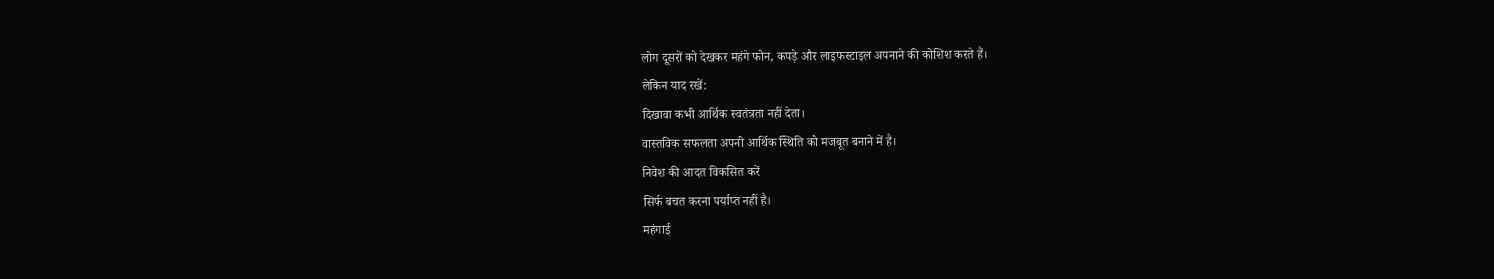लोग दूसरों को देखकर महंगे फोन, कपड़े और लाइफस्टाइल अपनाने की कोशिश करते हैं।
लेकिन याद रखें:
दिखावा कभी आर्थिक स्वतंत्रता नहीं देता।
वास्तविक सफलता अपनी आर्थिक स्थिति को मजबूत बनाने में है।
निवेश की आदत विकसित करें
सिर्फ बचत करना पर्याप्त नहीं है।
महंगाई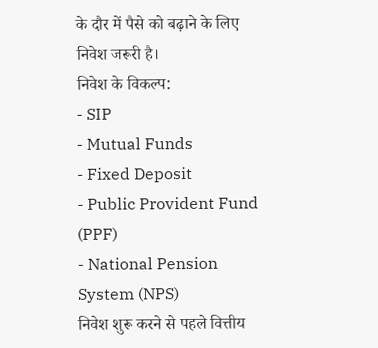के दौर में पैसे को बढ़ाने के लिए निवेश जरूरी है।
निवेश के विकल्प:
- SIP
- Mutual Funds
- Fixed Deposit
- Public Provident Fund (PPF)
- National Pension System (NPS)
निवेश शुरू करने से पहले वित्तीय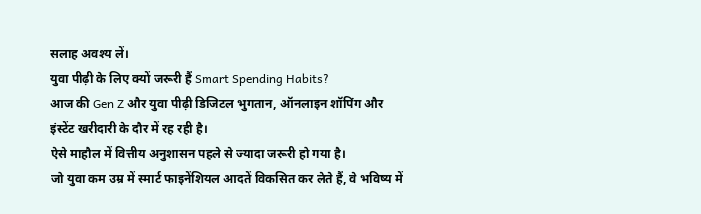सलाह अवश्य लें।
युवा पीढ़ी के लिए क्यों जरूरी हैं Smart Spending Habits?
आज की Gen Z और युवा पीढ़ी डिजिटल भुगतान, ऑनलाइन शॉपिंग और इंस्टेंट खरीदारी के दौर में रह रही है।
ऐसे माहौल में वित्तीय अनुशासन पहले से ज्यादा जरूरी हो गया है।
जो युवा कम उम्र में स्मार्ट फाइनेंशियल आदतें विकसित कर लेते हैं, वे भविष्य में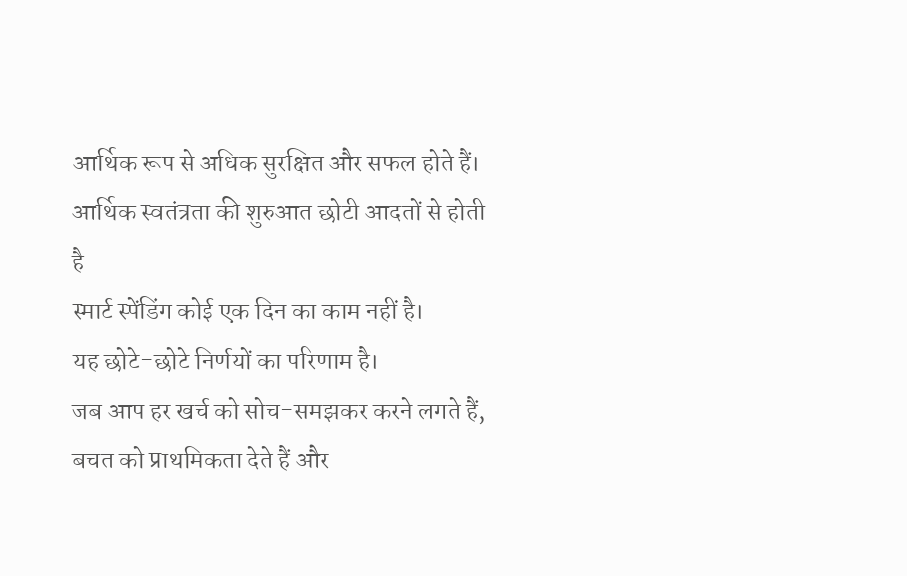आर्थिक रूप से अधिक सुरक्षित और सफल होते हैं।
आर्थिक स्वतंत्रता की शुरुआत छोटी आदतों से होती है
स्मार्ट स्पेंडिंग कोई एक दिन का काम नहीं है।
यह छोटे-छोटे निर्णयों का परिणाम है।
जब आप हर खर्च को सोच-समझकर करने लगते हैं, बचत को प्राथमिकता देते हैं और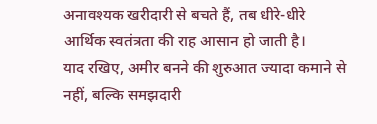अनावश्यक खरीदारी से बचते हैं, तब धीरे-धीरे आर्थिक स्वतंत्रता की राह आसान हो जाती है।
याद रखिए, अमीर बनने की शुरुआत ज्यादा कमाने से नहीं, बल्कि समझदारी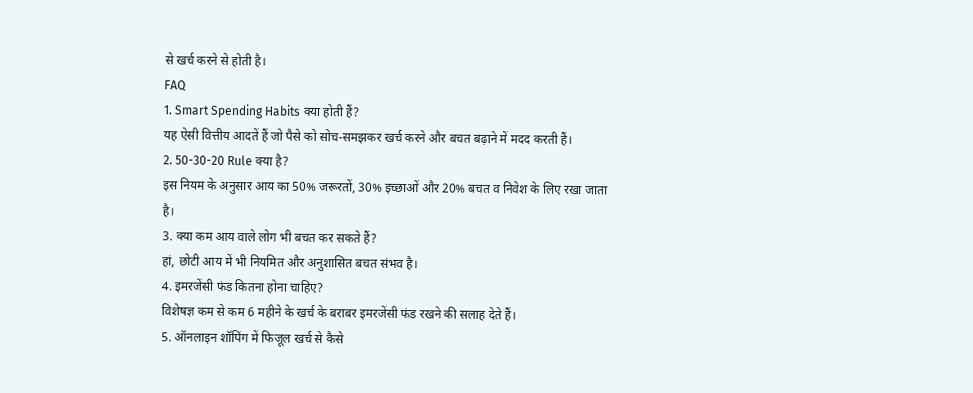से खर्च करने से होती है।
FAQ
1. Smart Spending Habits क्या होती हैं?
यह ऐसी वित्तीय आदतें हैं जो पैसे को सोच-समझकर खर्च करने और बचत बढ़ाने में मदद करती हैं।
2. 50-30-20 Rule क्या है?
इस नियम के अनुसार आय का 50% जरूरतों, 30% इच्छाओं और 20% बचत व निवेश के लिए रखा जाता है।
3. क्या कम आय वाले लोग भी बचत कर सकते हैं?
हां, छोटी आय में भी नियमित और अनुशासित बचत संभव है।
4. इमरजेंसी फंड कितना होना चाहिए?
विशेषज्ञ कम से कम 6 महीने के खर्च के बराबर इमरजेंसी फंड रखने की सलाह देते हैं।
5. ऑनलाइन शॉपिंग में फिजूल खर्च से कैसे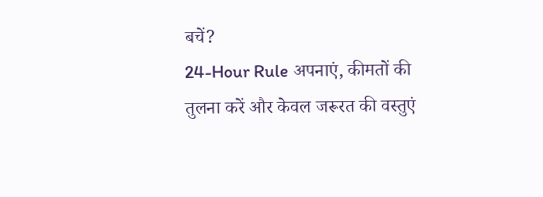बचें?
24-Hour Rule अपनाएं, कीमतों की तुलना करें और केवल जरूरत की वस्तुएं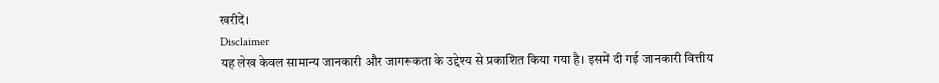खरीदें।
Disclaimer
यह लेख केवल सामान्य जानकारी और जागरूकता के उद्देश्य से प्रकाशित किया गया है। इसमें दी गई जानकारी वित्तीय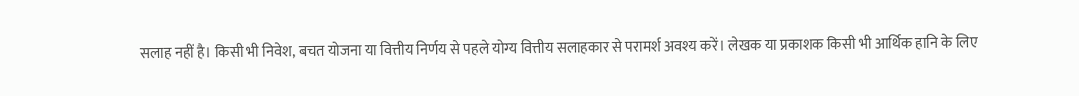सलाह नहीं है। किसी भी निवेश, बचत योजना या वित्तीय निर्णय से पहले योग्य वित्तीय सलाहकार से परामर्श अवश्य करें। लेखक या प्रकाशक किसी भी आर्थिक हानि के लिए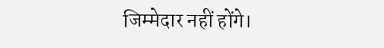जिम्मेदार नहीं होंगे।